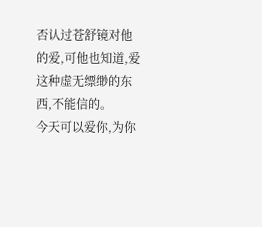否认过苍舒镜对他的爱,可他也知道,爱这种虚无缥缈的东西,不能信的。
今天可以爱你,为你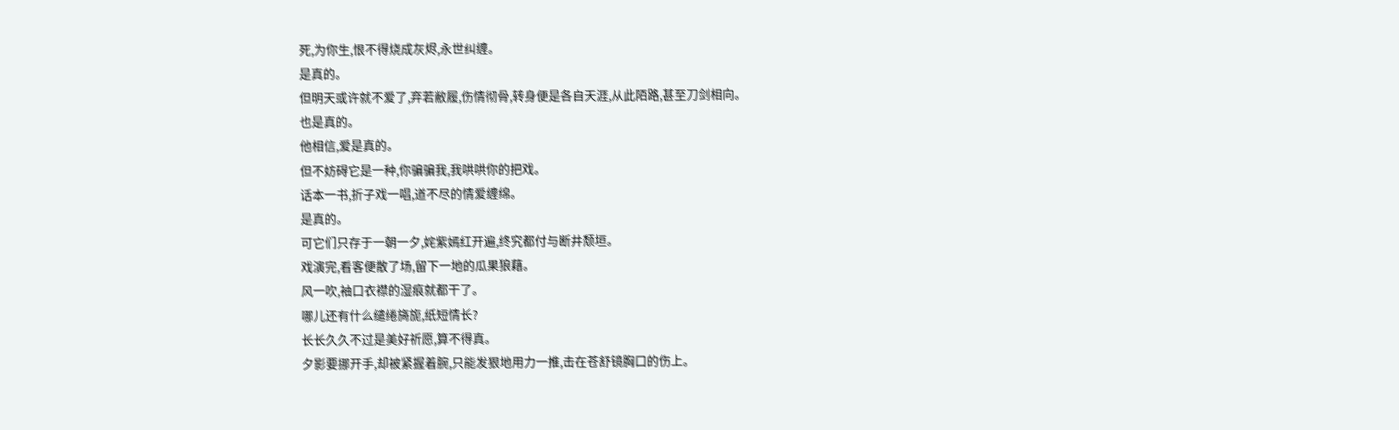死,为你生,恨不得烧成灰烬,永世纠缠。
是真的。
但明天或许就不爱了,弃若敝履,伤情彻骨,转身便是各自天涯,从此陌路,甚至刀剑相向。
也是真的。
他相信,爱是真的。
但不妨碍它是一种,你骗骗我,我哄哄你的把戏。
话本一书,折子戏一唱,道不尽的情爱缠绵。
是真的。
可它们只存于一朝一夕,姹紫嫣红开遍,终究都付与断井颓垣。
戏演完,看客便散了场,留下一地的瓜果狼藉。
风一吹,袖口衣襟的湿痕就都干了。
哪儿还有什么缱绻旖旎,纸短情长?
长长久久不过是美好祈愿,算不得真。
夕影要挪开手,却被紧握着腕,只能发狠地用力一推,击在苍舒镜胸口的伤上。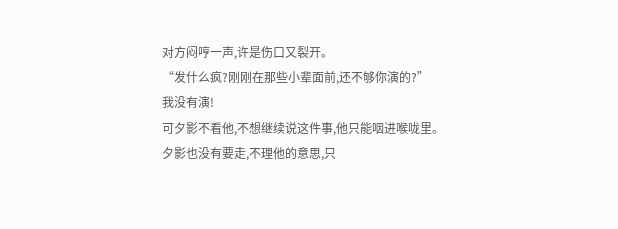对方闷哼一声,许是伤口又裂开。
“发什么疯?刚刚在那些小辈面前,还不够你演的?”
我没有演!
可夕影不看他,不想继续说这件事,他只能咽进喉咙里。
夕影也没有要走,不理他的意思,只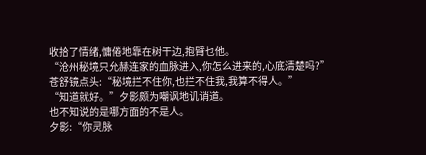收拾了情绪,慵倦地靠在树干边,抱臂乜他。
“沧州秘境只允赫连家的血脉进入,你怎么进来的,心底清楚吗?”
苍舒镜点头:“秘境拦不住你,也拦不住我,我算不得人。”
“知道就好。”夕影颇为嘲讽地讥诮道。
也不知说的是哪方面的不是人。
夕影:“你灵脉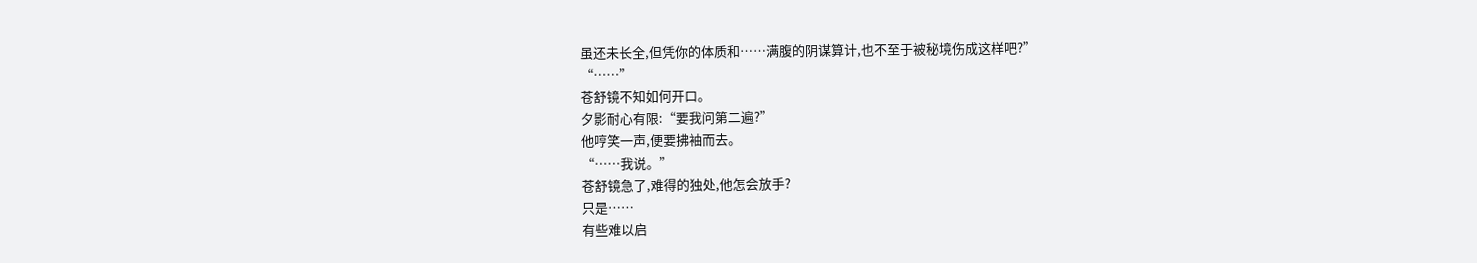虽还未长全,但凭你的体质和……满腹的阴谋算计,也不至于被秘境伤成这样吧?”
“……”
苍舒镜不知如何开口。
夕影耐心有限:“要我问第二遍?”
他哼笑一声,便要拂袖而去。
“……我说。”
苍舒镜急了,难得的独处,他怎会放手?
只是……
有些难以启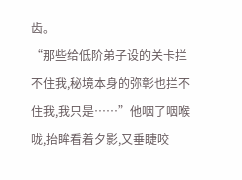齿。
“那些给低阶弟子设的关卡拦不住我,秘境本身的弥彰也拦不住我,我只是……”他咽了咽喉咙,抬眸看着夕影,又垂睫咬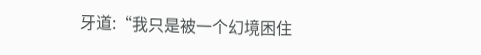牙道:“我只是被一个幻境困住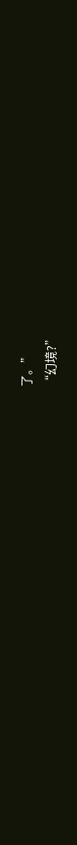了。”
“幻境?”